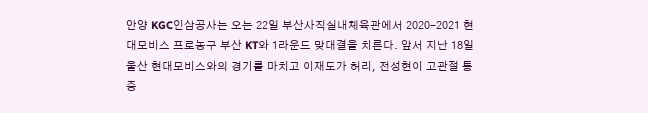안양 KGC인삼공사는 오는 22일 부산사직실내체육관에서 2020-2021 현대모비스 프로농구 부산 KT와 1라운드 맞대결을 치른다. 앞서 지난 18일 울산 현대모비스와의 경기를 마치고 이재도가 허리, 전성현이 고관절 통증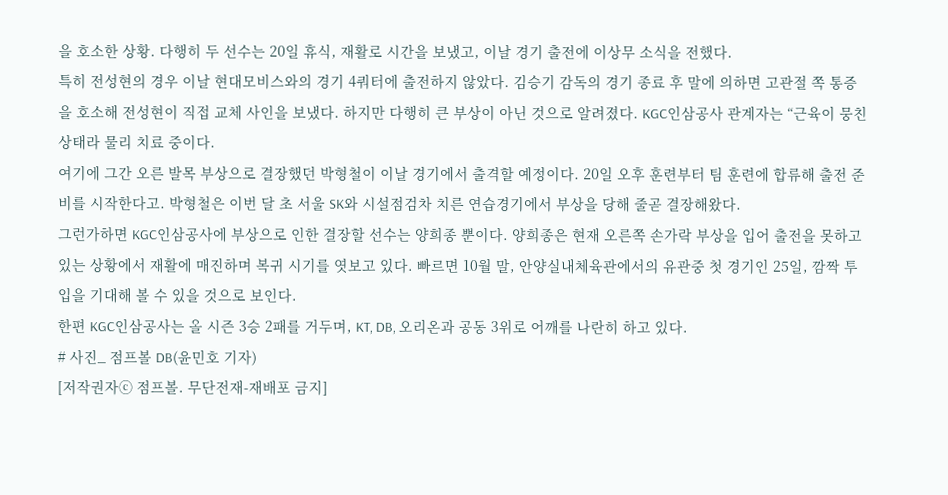을 호소한 상황. 다행히 두 선수는 20일 휴식, 재활로 시간을 보냈고, 이날 경기 출전에 이상무 소식을 전했다.
특히 전성현의 경우 이날 현대모비스와의 경기 4쿼터에 출전하지 않았다. 김승기 감독의 경기 종료 후 말에 의하면 고관절 쪽 통증을 호소해 전성현이 직접 교체 사인을 보냈다. 하지만 다행히 큰 부상이 아닌 것으로 알려졌다. KGC인삼공사 관계자는 “근육이 뭉친 상태라 물리 치료 중이다.
여기에 그간 오른 발목 부상으로 결장했던 박형철이 이날 경기에서 출격할 예정이다. 20일 오후 훈련부터 팀 훈련에 합류해 출전 준비를 시작한다고. 박형철은 이번 달 초 서울 SK와 시설점검차 치른 연습경기에서 부상을 당해 줄곧 결장해왔다.
그런가하면 KGC인삼공사에 부상으로 인한 결장할 선수는 양희종 뿐이다. 양희종은 현재 오른쪽 손가락 부상을 입어 출전을 못하고 있는 상황에서 재활에 매진하며 복귀 시기를 엿보고 있다. 빠르면 10월 말, 안양실내체육관에서의 유관중 첫 경기인 25일, 깜짝 투입을 기대해 볼 수 있을 것으로 보인다.
한편 KGC인삼공사는 올 시즌 3승 2패를 거두며, KT, DB, 오리온과 공동 3위로 어깨를 나란히 하고 있다.
# 사진_ 점프볼 DB(윤민호 기자)
[저작권자ⓒ 점프볼. 무단전재-재배포 금지]